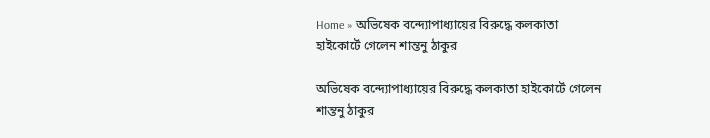Home » অভিষেক বন্দ্যোপাধ্যায়ের বিরুদ্ধে কলকাতা হাইকোর্টে গেলেন শান্তনু ঠাকুর

অভিষেক বন্দ্যোপাধ্যায়ের বিরুদ্ধে কলকাতা হাইকোর্টে গেলেন শান্তনু ঠাকুর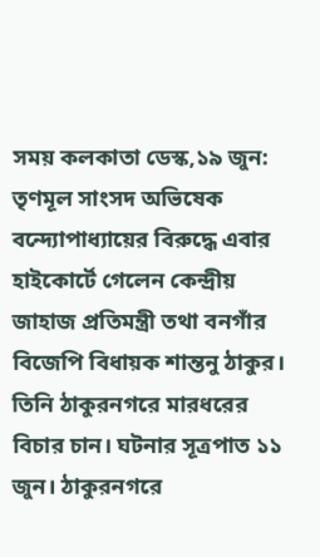সময় কলকাতা ডেস্ক,১৯ জুন: তৃণমূল সাংসদ অভিষেক বন্দ্যোপাধ্যায়ের বিরুদ্ধে এবার  হাইকোর্টে গেলেন কেন্দ্রীয় জাহাজ প্রতিমন্ত্রী তথা বনগাঁর বিজেপি বিধায়ক শান্তনু ঠাকুর। তিনি ঠাকুরনগরে মারধরের বিচার চান। ঘটনার সূত্রপাত ১১ জুন। ঠাকুরনগরে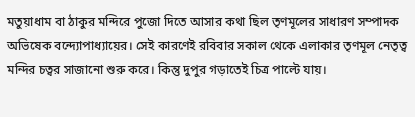মতুয়াধাম বা ঠাকুর মন্দিরে পুজো দিতে আসার কথা ছিল তৃণমূলের সাধারণ সম্পাদক অভিষেক বন্দ্যোপাধ্যায়ের। সেই কারণেই রবিবার সকাল থেকে এলাকার তৃণমূল নেতৃত্ব মন্দির চত্বর সাজানো শুরু করে। কিন্তু দুপুর গড়াতেই চিত্র পাল্টে যায়।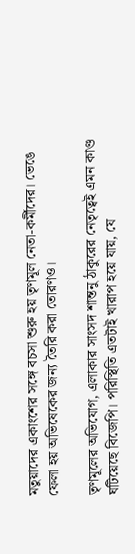মতুয়াদের একাংশের সঙ্গে বচসা শুরু হয় তৃণমূল নেতা-কর্মীদের। ভেঙে ফেলা হয় অভিষেকের জন্য তৈরি করা তোরণও।

তৃণমূলের অভিযোগ, এলাকার সাংসদ শান্তনু ঠাকুরের নেতৃত্বেই এমন কাণ্ড ঘটিয়েছে বিজেপি। পরিস্থিতি এতটাই খারাপ হয়ে যায়, যে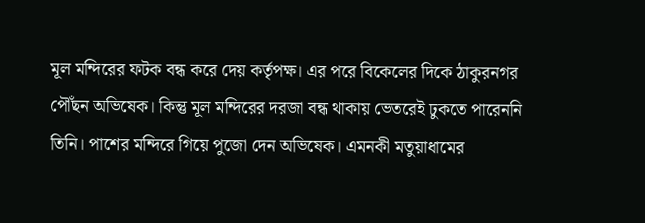মূল মন্দিরের ফটক বন্ধ করে দেয় কর্তৃপক্ষ। এর পরে বিকেলের দিকে ঠাকুরনগর পৌঁছন অভিষেক। কিন্তু মূল মন্দিরের দরজা বন্ধ থাকায় ভেতরেই ঢুকতে পারেননি তিনি। পাশের মন্দিরে গিয়ে পুজো দেন অভিষেক। এমনকী মতুয়াধামের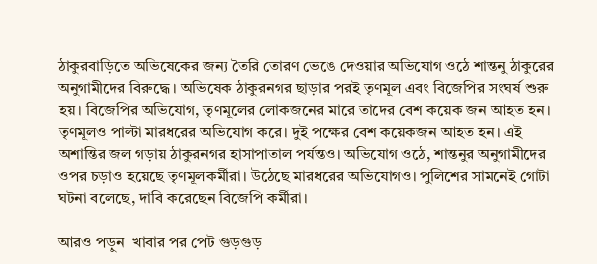ঠাকুরবাড়িতে অভিষেকের জন্য তৈরি তোরণ ভেঙে দেওয়ার অভিযোগ ওঠে শান্তনু ঠাকুরের অনুগামীদের বিরুদ্ধে। অভিষেক ঠাকুরনগর ছাড়ার পরই তৃণমূল এবং বিজেপির সংঘর্ষ শুরু হয়। বিজেপির অভিযোগ, তৃণমূলের লোকজনের মারে তাদের বেশ কয়েক জন আহত হন। তৃণমূলও পাল্টা মারধরের অভিযোগ করে। দুই পক্ষের বেশ কয়েকজন আহত হন। এই অশান্তির জল গড়ায় ঠাকুরনগর হাসাপাতাল পর্যন্তও। অভিযোগ ওঠে, শান্তনুর অনুগামীদের ওপর চড়াও হয়েছে তৃণমূলকর্মীরা। উঠেছে মারধরের অভিযোগও। পুলিশের সামনেই গোটা ঘটনা বলেছে, দাবি করেছেন বিজেপি কর্মীরা।

আরও পড়ুন  খাবার পর পেট গুড়গুড়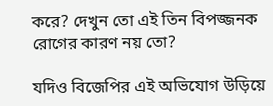করে? দেখুন তো এই তিন বিপজ্জনক রোগের কারণ নয় তো?

যদিও বিজেপির এই অভিযোগ উড়িয়ে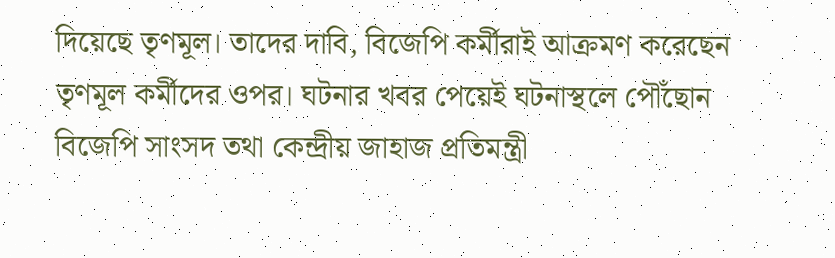দিয়েছে তৃণমূল। তাদের দাবি, বিজেপি কর্মীরাই আক্রমণ করেছেন তৃণমূল কর্মীদের ওপর। ঘটনার খবর পেয়েই ঘটনাস্থলে পৌঁছোন বিজেপি সাংসদ তথা কেন্দ্রীয় জাহাজ প্রতিমন্ত্রী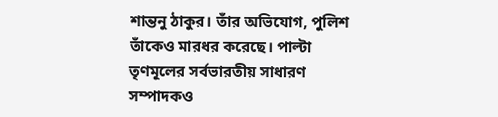শান্তনু ঠাকুর। তাঁর অভিযোগ, পুলিশ তাঁকেও মারধর করেছে। পাল্টা তৃণমূলের সর্বভারতীয় সাধারণ সম্পাদকও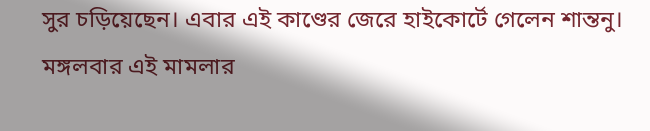সুর চড়িয়েছেন। এবার এই কাণ্ডের জেরে হাইকোর্টে গেলেন শান্তনু। মঙ্গলবার এই মামলার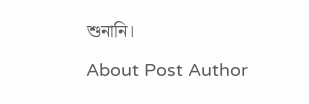শুনানি।

About Post Author